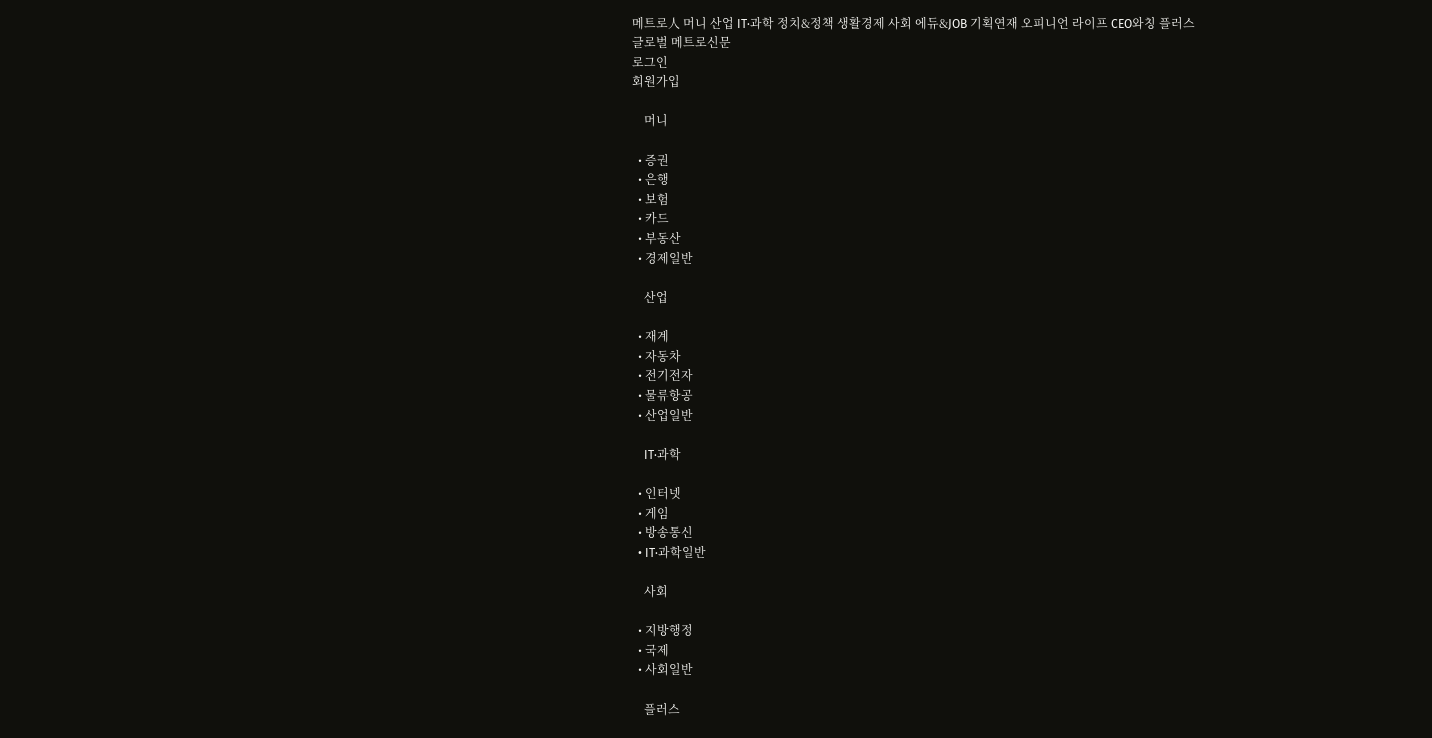메트로人 머니 산업 IT·과학 정치&정책 생활경제 사회 에듀&JOB 기획연재 오피니언 라이프 CEO와칭 플러스
글로벌 메트로신문
로그인
회원가입

    머니

  • 증권
  • 은행
  • 보험
  • 카드
  • 부동산
  • 경제일반

    산업

  • 재계
  • 자동차
  • 전기전자
  • 물류항공
  • 산업일반

    IT·과학

  • 인터넷
  • 게임
  • 방송통신
  • IT·과학일반

    사회

  • 지방행정
  • 국제
  • 사회일반

    플러스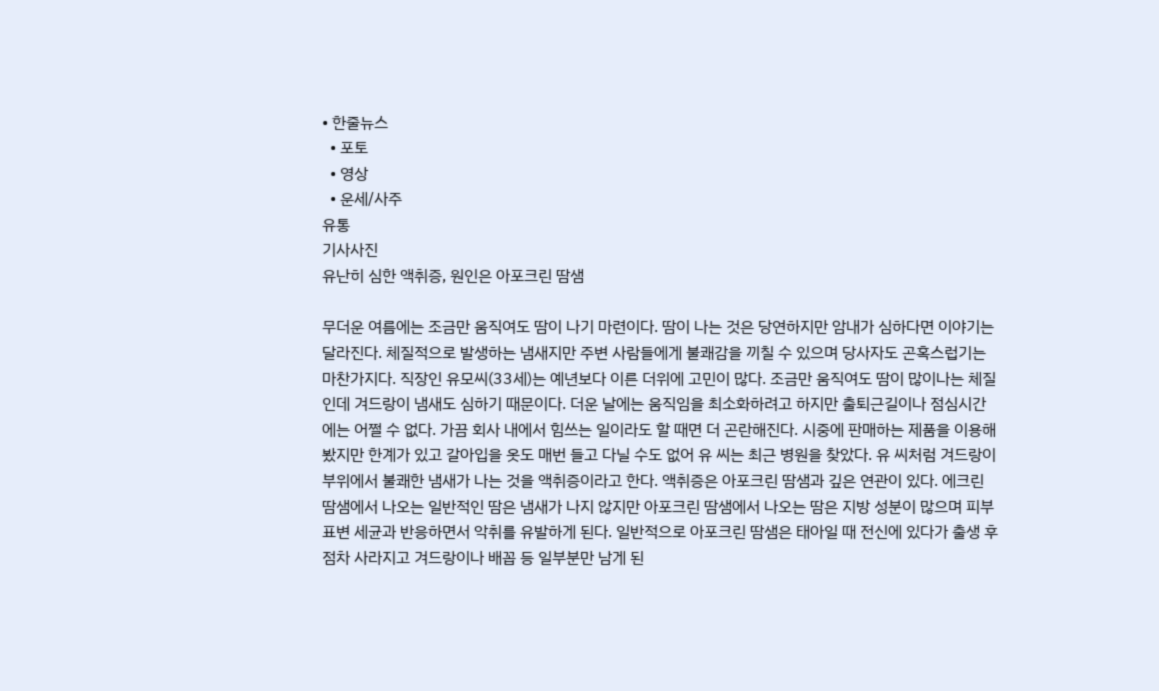• 한줄뉴스
  • 포토
  • 영상
  • 운세/사주
유통
기사사진
유난히 심한 액취증, 원인은 아포크린 땀샘

무더운 여름에는 조금만 움직여도 땀이 나기 마련이다. 땀이 나는 것은 당연하지만 암내가 심하다면 이야기는 달라진다. 체질적으로 발생하는 냄새지만 주변 사람들에게 불쾌감을 끼칠 수 있으며 당사자도 곤혹스럽기는 마찬가지다. 직장인 유모씨(33세)는 예년보다 이른 더위에 고민이 많다. 조금만 움직여도 땀이 많이나는 체질인데 겨드랑이 냄새도 심하기 때문이다. 더운 날에는 움직임을 최소화하려고 하지만 출퇴근길이나 점심시간에는 어쩔 수 없다. 가끔 회사 내에서 힘쓰는 일이라도 할 때면 더 곤란해진다. 시중에 판매하는 제품을 이용해 봤지만 한계가 있고 갈아입을 옷도 매번 들고 다닐 수도 없어 유 씨는 최근 병원을 찾았다. 유 씨처럼 겨드랑이 부위에서 불쾌한 냄새가 나는 것을 액취증이라고 한다. 액취증은 아포크린 땀샘과 깊은 연관이 있다. 에크린 땀샘에서 나오는 일반적인 땀은 냄새가 나지 않지만 아포크린 땀샘에서 나오는 땀은 지방 성분이 많으며 피부 표변 세균과 반응하면서 악취를 유발하게 된다. 일반적으로 아포크린 땀샘은 태아일 때 전신에 있다가 출생 후 점차 사라지고 겨드랑이나 배꼽 등 일부분만 남게 된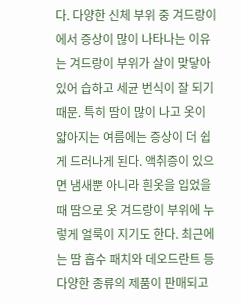다. 다양한 신체 부위 중 겨드랑이에서 증상이 많이 나타나는 이유는 겨드랑이 부위가 살이 맞닿아 있어 습하고 세균 번식이 잘 되기 때문. 특히 땀이 많이 나고 옷이 얇아지는 여름에는 증상이 더 쉽게 드러나게 된다. 액취증이 있으면 냄새뿐 아니라 흰옷을 입었을 때 땀으로 옷 겨드랑이 부위에 누렇게 얼룩이 지기도 한다. 최근에는 땀 흡수 패치와 데오드란트 등 다양한 종류의 제품이 판매되고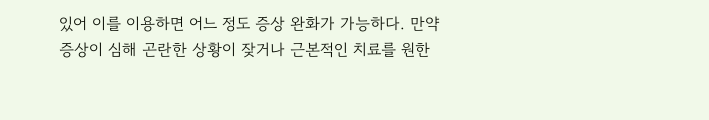있어 이를 이용하면 어느 정도 증상 완화가 가능하다. 만약 증상이 심해 곤란한 상황이 잦거나 근본적인 치료를 원한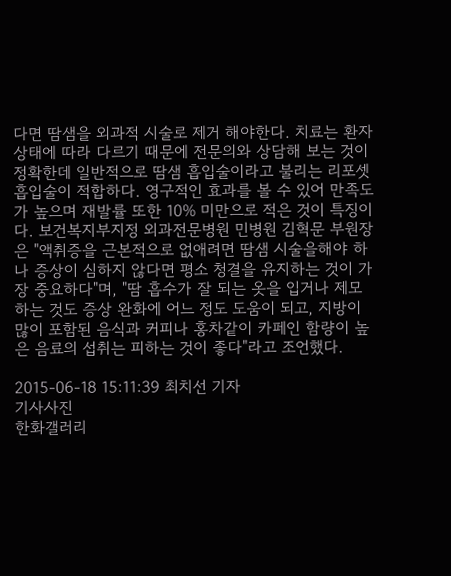다면 땀샘을 외과적 시술로 제거 해야한다. 치료는 환자 상태에 따라 다르기 때문에 전문의와 상담해 보는 것이 정확한데 일반적으로 땀샘 흡입술이라고 불리는 리포셋 흡입술이 적합하다. 영구적인 효과를 볼 수 있어 만족도가 높으며 재발률 또한 10% 미만으로 적은 것이 특징이다. 보건복지부지정 외과전문병원 민병원 김혁문 부원장은 "액취증을 근본적으로 없애려면 땀샘 시술을해야 하나 증상이 심하지 않다면 평소 청결을 유지하는 것이 가장 중요하다"며, "땀 흡수가 잘 되는 옷을 입거나 제모하는 것도 증상 완화에 어느 정도 도움이 되고, 지방이 많이 포함된 음식과 커피나 홍차같이 카페인 함량이 높은 음료의 섭취는 피하는 것이 좋다"라고 조언했다.

2015-06-18 15:11:39 최치선 기자
기사사진
한화갤러리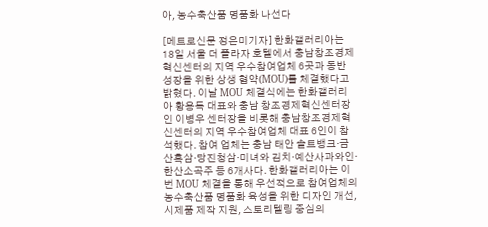아, 농수축산품 명품화 나선다

[메트로신문 정은미기자] 한화갤러리아는 18일 서울 더 플라자 호텔에서 충남창조경제혁신센터의 지역 우수참여업체 6곳과 동반 성장을 위한 상생 협약(MOU)를 체결했다고 밝혔다. 이날 MOU 체결식에는 한화갤러리아 황용득 대표와 충남 창조경제혁신센터장인 이병우 센터장을 비롯해 충남창조경제혁신센터의 지역 우수참여업체 대표 6인이 참석했다. 참여 업체는 충남 태안 솔트뱅크·금산흑삼·당진청삼·미녀와 김치·예산사과와인·한산소곡주 등 6개사다. 한화갤러리아는 이번 MOU 체결을 통해 우선적으로 참여업체의 농수축산품 명품화 육성을 위한 디자인 개선, 시제품 제작 지원, 스토리텔링 중심의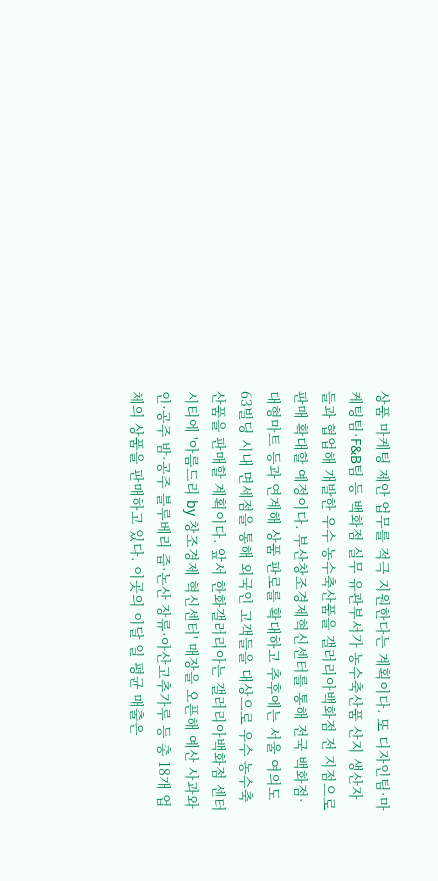상품 마케팅 제안 업무를 적극 지원한다는 계획이다. 또 디자인팀·마케팅팀·F&B팀 등 백화점 실무 유관부서가 농수축산품 산지 생산자들과 협업해 개발한 우수 농수축산품을 갤러리아백화점 전 지점으로 판매 확대할 예정이다. 부산창조경제혁신센터를 통해 전국 백화점·대형마트 등과 연계해 상품 판로를 확대하고 추후에는 서울 여의도 63빌딩 시내 면세점을 통해 외국인 고객들을 대상으로 우수 농수축산품을 판매할 계획이다. 앞서 한화갤러리아는 갤러리아백화점 센터시티에 '아름드리 by 창조경제 혁신센터' 매장을 오픈해 예산 사과와인·공주 밤·공주 블루베리 즙·논산 장류·아산고추가루 등 총 18개 업체의 상품을 판매하고 있다. 이곳의 이달 일 평균 매출은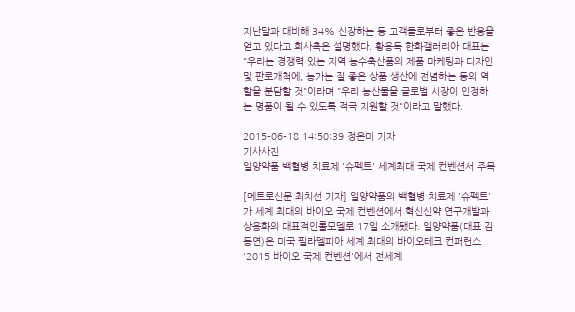지난달과 대비해 34% 신장하는 등 고객들로부터 좋은 반응을 얻고 있다고 회사측은 설명했다. 황용득 한화갤러리아 대표는 "우리는 경쟁력 있는 지역 농수축산품의 제품 마케팅과 디자인 및 판로개척에, 농가는 질 좋은 상품 생산에 전념하는 등의 역할을 분담할 것"이라며 "우리 농산물을 글로벌 시장이 인정하는 명품이 될 수 있도록 적극 지원할 것"이라고 말했다.

2015-06-18 14:50:39 정은미 기자
기사사진
일양약품 백혈병 치료제 '슈펙트' 세계최대 국제 컨벤션서 주목

[메트로신문 최치선 기자] 일양약품의 백혈병 치료제 '슈펙트' 가 세계 최대의 바이오 국제 컨벤션에서 혁신신약 연구개발과 상용화의 대표적인롤모델로 17일 소개됐다. 일양약품(대표 김동연)은 미국 필라델피아 세계 최대의 바이오테크 컨퍼런스 '2015 바이오 국제 컨벤션'에서 전세계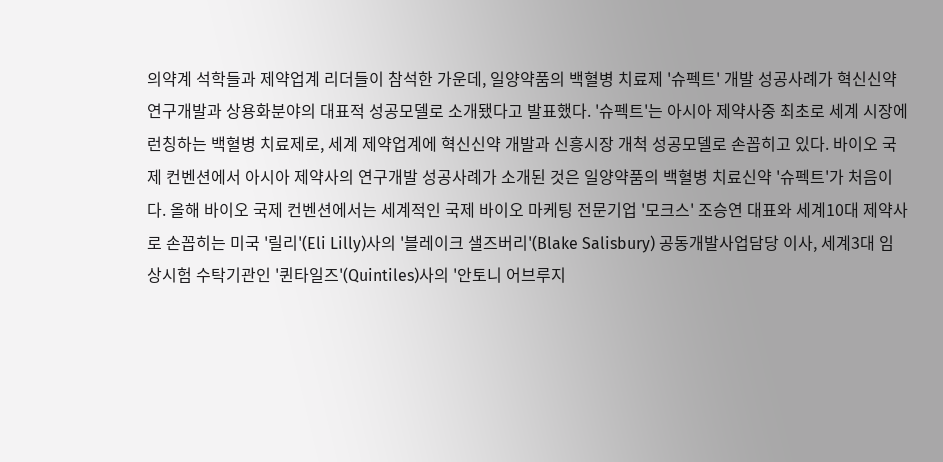의약계 석학들과 제약업계 리더들이 참석한 가운데, 일양약품의 백혈병 치료제 '슈펙트' 개발 성공사례가 혁신신약 연구개발과 상용화분야의 대표적 성공모델로 소개됐다고 발표했다. '슈펙트'는 아시아 제약사중 최초로 세계 시장에 런칭하는 백혈병 치료제로, 세계 제약업계에 혁신신약 개발과 신흥시장 개척 성공모델로 손꼽히고 있다. 바이오 국제 컨벤션에서 아시아 제약사의 연구개발 성공사례가 소개된 것은 일양약품의 백혈병 치료신약 '슈펙트'가 처음이다. 올해 바이오 국제 컨벤션에서는 세계적인 국제 바이오 마케팅 전문기업 '모크스' 조승연 대표와 세계10대 제약사로 손꼽히는 미국 '릴리'(Eli Lilly)사의 '블레이크 샐즈버리'(Blake Salisbury) 공동개발사업담당 이사, 세계3대 임상시험 수탁기관인 '퀸타일즈'(Quintiles)사의 '안토니 어브루지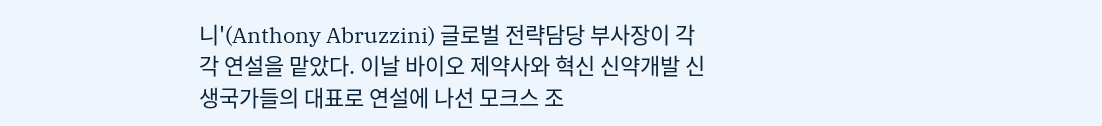니'(Anthony Abruzzini) 글로벌 전략담당 부사장이 각각 연설을 맡았다. 이날 바이오 제약사와 혁신 신약개발 신생국가들의 대표로 연설에 나선 모크스 조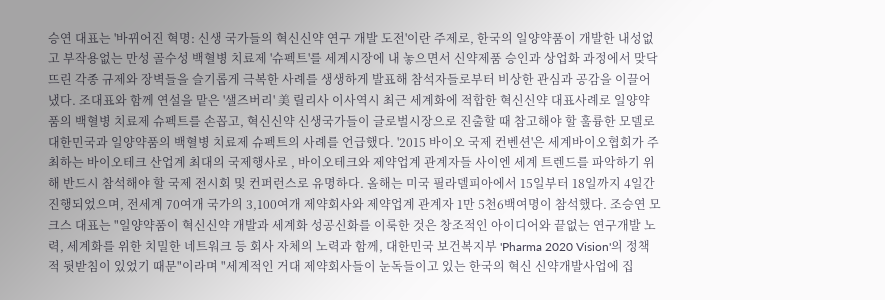승연 대표는 '바뀌어진 혁명: 신생 국가들의 혁신신약 연구 개발 도전'이란 주제로, 한국의 일양약품이 개발한 내성없고 부작용없는 만성 골수성 백혈병 치료제 '슈펙트'를 세계시장에 내 놓으면서 신약제품 승인과 상업화 과정에서 맞닥뜨린 각종 규제와 장벽들을 슬기롭게 극복한 사례를 생생하게 발표해 참석자들로부터 비상한 관심과 공감을 이끌어냈다. 조대표와 함께 연설을 맡은 '샐즈버리' 美 릴리사 이사역시 최근 세계화에 적합한 혁신신약 대표사례로 일양약품의 백혈병 치료제 슈펙트를 손꼽고, 혁신신약 신생국가들이 글로벌시장으로 진출할 때 참고해야 할 훌륭한 모델로 대한민국과 일양약품의 백혈병 치료제 슈펙트의 사례를 언급했다. '2015 바이오 국제 컨벤션'은 세계바이오협회가 주최하는 바이오테크 산업계 최대의 국제행사로 , 바이오테크와 제약업계 관계자들 사이엔 세계 트렌드를 파악하기 위해 반드시 참석해야 할 국제 전시회 및 컨퍼런스로 유명하다. 올해는 미국 필라델피아에서 15일부터 18일까지 4일간 진행되었으며, 전세계 70여개 국가의 3,100여개 제약회사와 제약업계 관계자 1만 5천6백여명이 참석했다. 조승연 모크스 대표는 "일양약품이 혁신신약 개발과 세계화 성공신화를 이룩한 것은 창조적인 아이디어와 끝없는 연구개발 노력, 세계화를 위한 치밀한 네트워크 등 회사 자체의 노력과 함께, 대한민국 보건복지부 'Pharma 2020 Vision'의 정책적 뒷받침이 있었기 때문"이라며 "세계적인 거대 제약회사들이 눈독들이고 있는 한국의 혁신 신약개발사업에 집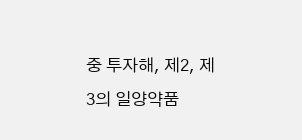중 투자해, 제2, 제3의 일양약품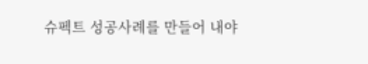슈펙트 성공사례를 만들어 내야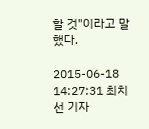할 것"이라고 말했다.

2015-06-18 14:27:31 최치선 기자